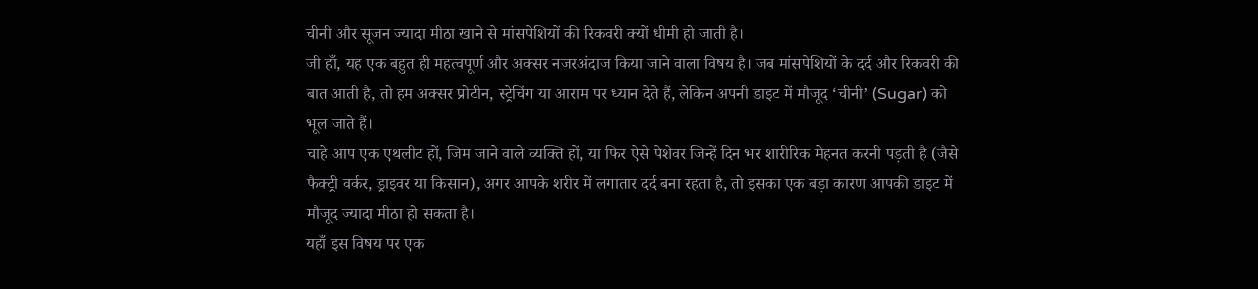चीनी और सूजन ज्यादा मीठा खाने से मांसपेशियों की रिकवरी क्यों धीमी हो जाती है।
जी हाँ, यह एक बहुत ही महत्वपूर्ण और अक्सर नजरअंदाज किया जाने वाला विषय है। जब मांसपेशियों के दर्द और रिकवरी की बात आती है, तो हम अक्सर प्रोटीन, स्ट्रेचिंग या आराम पर ध्यान देते हैं, लेकिन अपनी डाइट में मौजूद ‘चीनी’ (Sugar) को भूल जाते हैं।
चाहे आप एक एथलीट हों, जिम जाने वाले व्यक्ति हों, या फिर ऐसे पेशेवर जिन्हें दिन भर शारीरिक मेहनत करनी पड़ती है (जैसे फैक्ट्री वर्कर, ड्राइवर या किसान), अगर आपके शरीर में लगातार दर्द बना रहता है, तो इसका एक बड़ा कारण आपकी डाइट में मौजूद ज्यादा मीठा हो सकता है।
यहाँ इस विषय पर एक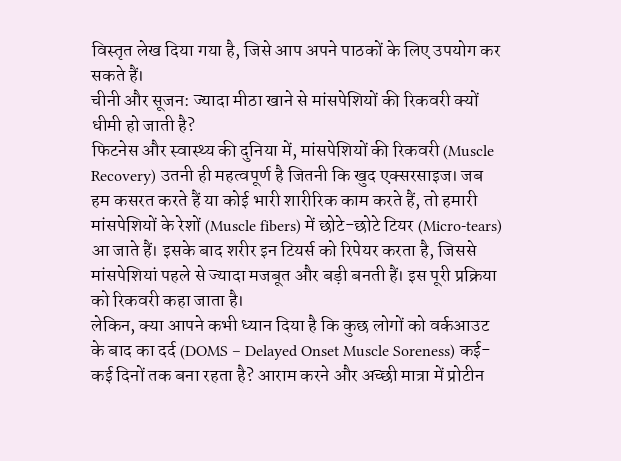विस्तृत लेख दिया गया है, जिसे आप अपने पाठकों के लिए उपयोग कर सकते हैं।
चीनी और सूजन: ज्यादा मीठा खाने से मांसपेशियों की रिकवरी क्यों धीमी हो जाती है?
फिटनेस और स्वास्थ्य की दुनिया में, मांसपेशियों की रिकवरी (Muscle Recovery) उतनी ही महत्वपूर्ण है जितनी कि खुद एक्सरसाइज। जब हम कसरत करते हैं या कोई भारी शारीरिक काम करते हैं, तो हमारी मांसपेशियों के रेशों (Muscle fibers) में छोटे-छोटे टियर (Micro-tears) आ जाते हैं। इसके बाद शरीर इन टियर्स को रिपेयर करता है, जिससे मांसपेशियां पहले से ज्यादा मजबूत और बड़ी बनती हैं। इस पूरी प्रक्रिया को रिकवरी कहा जाता है।
लेकिन, क्या आपने कभी ध्यान दिया है कि कुछ लोगों को वर्कआउट के बाद का दर्द (DOMS – Delayed Onset Muscle Soreness) कई-कई दिनों तक बना रहता है? आराम करने और अच्छी मात्रा में प्रोटीन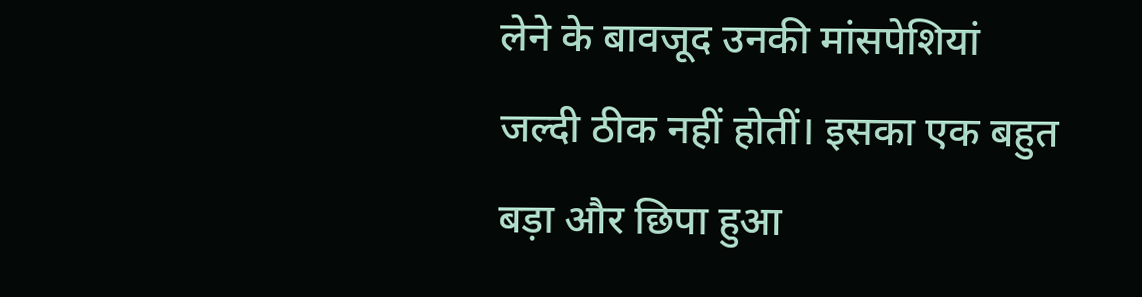लेने के बावजूद उनकी मांसपेशियां जल्दी ठीक नहीं होतीं। इसका एक बहुत बड़ा और छिपा हुआ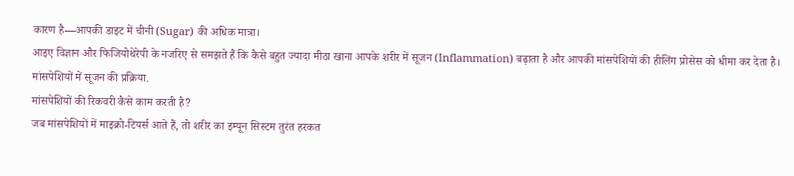कारण है—आपकी डाइट में चीनी (Sugar) की अधिक मात्रा।
आइए विज्ञान और फिजियोथेरेपी के नजरिए से समझते हैं कि कैसे बहुत ज्यादा मीठा खाना आपके शरीर में सूजन (Inflammation) बढ़ाता है और आपकी मांसपेशियों की हीलिंग प्रोसेस को धीमा कर देता है।
मांसपेशियों में सूजन की प्रक्रिया.
मांसपेशियों की रिकवरी कैसे काम करती है?
जब मांसपेशियों में माइक्रो-टियर्स आते हैं, तो शरीर का इम्यून सिस्टम तुरंत हरकत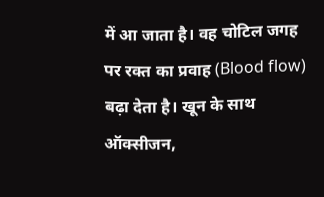में आ जाता है। वह चोटिल जगह पर रक्त का प्रवाह (Blood flow) बढ़ा देता है। खून के साथ ऑक्सीजन,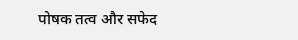पोषक तत्व और सफेद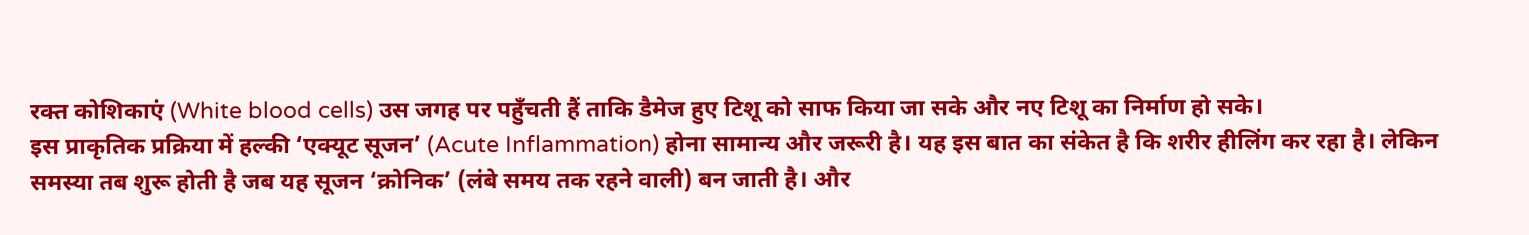रक्त कोशिकाएं (White blood cells) उस जगह पर पहुँचती हैं ताकि डैमेज हुए टिशू को साफ किया जा सके और नए टिशू का निर्माण हो सके।
इस प्राकृतिक प्रक्रिया में हल्की ‘एक्यूट सूजन’ (Acute Inflammation) होना सामान्य और जरूरी है। यह इस बात का संकेत है कि शरीर हीलिंग कर रहा है। लेकिन समस्या तब शुरू होती है जब यह सूजन ‘क्रोनिक’ (लंबे समय तक रहने वाली) बन जाती है। और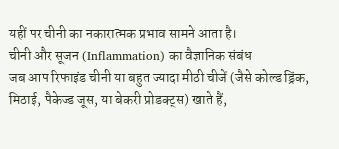यहीं पर चीनी का नकारात्मक प्रभाव सामने आता है।
चीनी और सूजन (Inflammation) का वैज्ञानिक संबंध
जब आप रिफाइंड चीनी या बहुत ज्यादा मीठी चीजें (जैसे कोल्ड ड्रिंक, मिठाई, पैकेज्ड जूस, या बेकरी प्रोडक्ट्स) खाते हैं,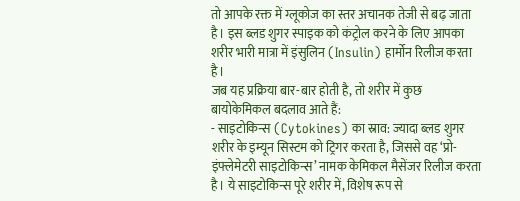तो आपके रक्त में ग्लूकोज का स्तर अचानक तेजी से बढ़ जाता है। इस ब्लड शुगर स्पाइक को कंट्रोल करने के लिए आपका शरीर भारी मात्रा में इंसुलिन (Insulin) हार्मोन रिलीज करता है।
जब यह प्रक्रिया बार-बार होती है, तो शरीर में कुछ बायोकेमिकल बदलाव आते हैं:
- साइटोकिन्स (Cytokines) का स्राव: ज्यादा ब्लड शुगर शरीर के इम्यून सिस्टम को ट्रिगर करता है, जिससे वह ‘प्रो-इंफ्लेमेटरी साइटोकिन्स’ नामक केमिकल मैसेंजर रिलीज करता है। ये साइटोकिन्स पूरे शरीर में, विशेष रूप से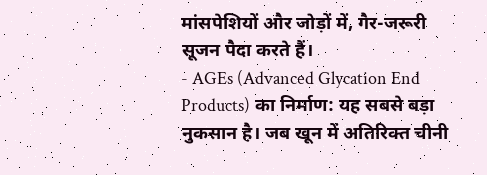मांसपेशियों और जोड़ों में, गैर-जरूरी सूजन पैदा करते हैं।
- AGEs (Advanced Glycation End Products) का निर्माण: यह सबसे बड़ा नुकसान है। जब खून में अतिरिक्त चीनी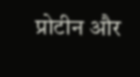प्रोटीन और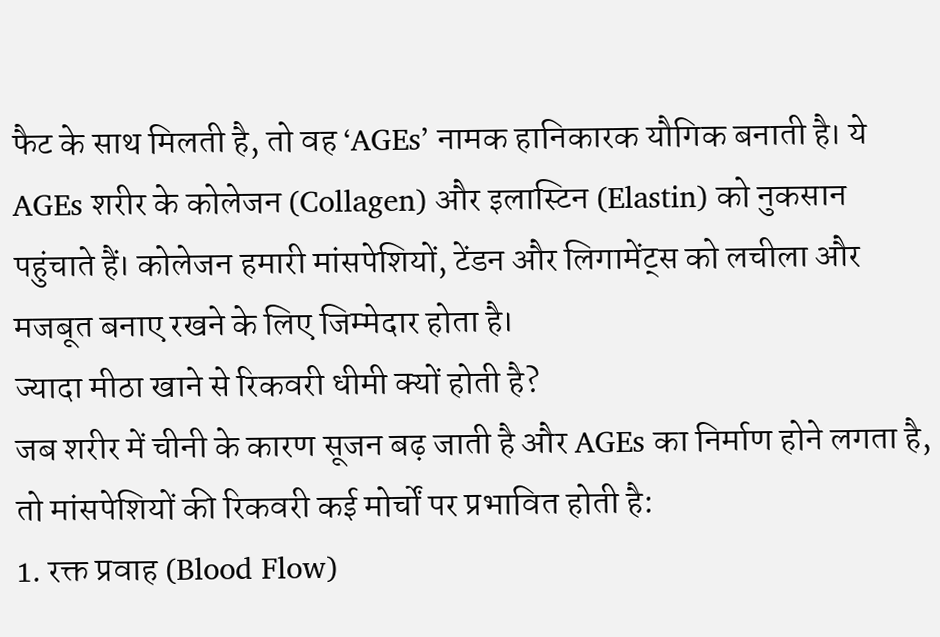फैट के साथ मिलती है, तो वह ‘AGEs’ नामक हानिकारक यौगिक बनाती है। ये AGEs शरीर के कोलेजन (Collagen) और इलास्टिन (Elastin) को नुकसान पहुंचाते हैं। कोलेजन हमारी मांसपेशियों, टेंडन और लिगामेंट्स को लचीला और मजबूत बनाए रखने के लिए जिम्मेदार होता है।
ज्यादा मीठा खाने से रिकवरी धीमी क्यों होती है?
जब शरीर में चीनी के कारण सूजन बढ़ जाती है और AGEs का निर्माण होने लगता है, तो मांसपेशियों की रिकवरी कई मोर्चों पर प्रभावित होती है:
1. रक्त प्रवाह (Blood Flow)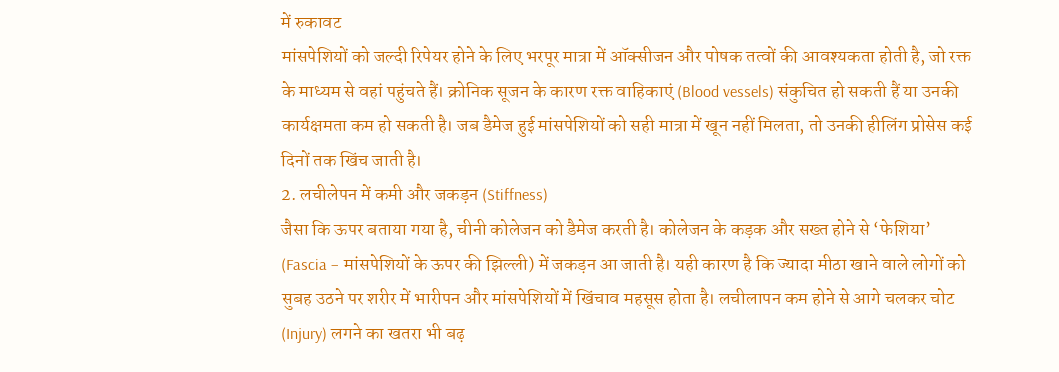में रुकावट
मांसपेशियों को जल्दी रिपेयर होने के लिए भरपूर मात्रा में ऑक्सीजन और पोषक तत्वों की आवश्यकता होती है, जो रक्त के माध्यम से वहां पहुंचते हैं। क्रोनिक सूजन के कारण रक्त वाहिकाएं (Blood vessels) संकुचित हो सकती हैं या उनकी कार्यक्षमता कम हो सकती है। जब डैमेज हुई मांसपेशियों को सही मात्रा में खून नहीं मिलता, तो उनकी हीलिंग प्रोसेस कई दिनों तक खिंच जाती है।
2. लचीलेपन में कमी और जकड़न (Stiffness)
जैसा कि ऊपर बताया गया है, चीनी कोलेजन को डैमेज करती है। कोलेजन के कड़क और सख्त होने से ‘फेशिया’ (Fascia – मांसपेशियों के ऊपर की झिल्ली) में जकड़न आ जाती है। यही कारण है कि ज्यादा मीठा खाने वाले लोगों को सुबह उठने पर शरीर में भारीपन और मांसपेशियों में खिंचाव महसूस होता है। लचीलापन कम होने से आगे चलकर चोट (Injury) लगने का खतरा भी बढ़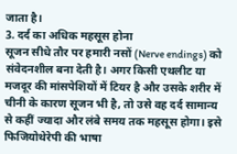जाता है।
3. दर्द का अधिक महसूस होना
सूजन सीधे तौर पर हमारी नसों (Nerve endings) को संवेदनशील बना देती है। अगर किसी एथलीट या मजदूर की मांसपेशियों में टियर है और उसके शरीर में चीनी के कारण सूजन भी है, तो उसे वह दर्द सामान्य से कहीं ज्यादा और लंबे समय तक महसूस होगा। इसे फिजियोथेरेपी की भाषा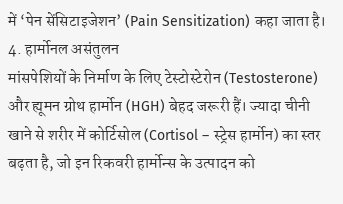में ‘पेन सेंसिटाइजेशन’ (Pain Sensitization) कहा जाता है।
4. हार्मोनल असंतुलन
मांसपेशियों के निर्माण के लिए टेस्टोस्टेरोन (Testosterone) और ह्यूमन ग्रोथ हार्मोन (HGH) बेहद जरूरी हैं। ज्यादा चीनी खाने से शरीर में कोर्टिसोल (Cortisol – स्ट्रेस हार्मोन) का स्तर बढ़ता है, जो इन रिकवरी हार्मोन्स के उत्पादन को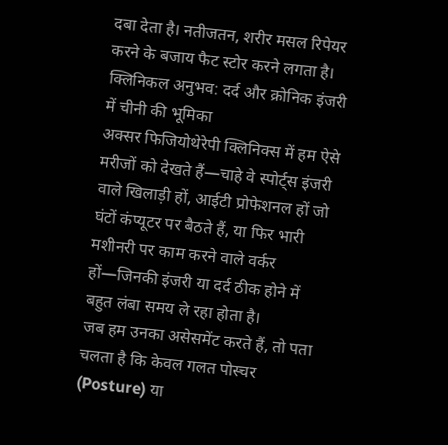दबा देता है। नतीजतन, शरीर मसल रिपेयर करने के बजाय फैट स्टोर करने लगता है।
क्लिनिकल अनुभव: दर्द और क्रोनिक इंजरी में चीनी की भूमिका
अक्सर फिजियोथेरेपी क्लिनिक्स में हम ऐसे मरीजों को देखते हैं—चाहे वे स्पोर्ट्स इंजरी वाले खिलाड़ी हों, आईटी प्रोफेशनल हों जो घंटों कंप्यूटर पर बैठते हैं, या फिर भारी मशीनरी पर काम करने वाले वर्कर हों—जिनकी इंजरी या दर्द ठीक होने में बहुत लंबा समय ले रहा होता है।
जब हम उनका असेसमेंट करते हैं, तो पता चलता है कि केवल गलत पोस्चर (Posture) या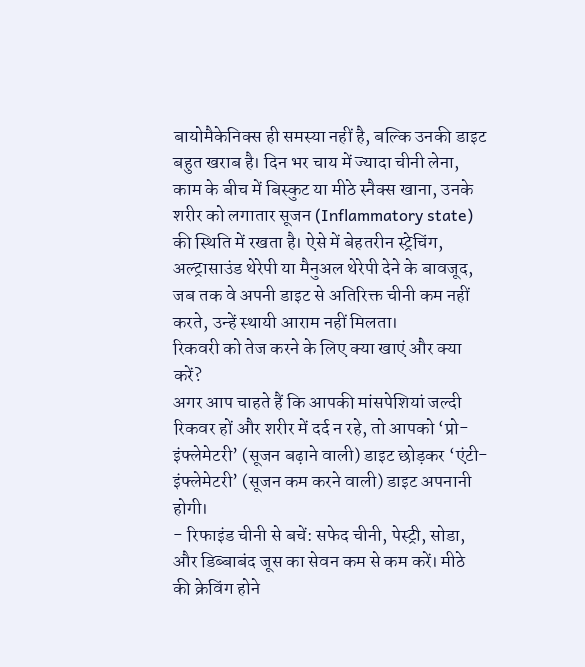बायोमैकेनिक्स ही समस्या नहीं है, बल्कि उनकी डाइट बहुत खराब है। दिन भर चाय में ज्यादा चीनी लेना, काम के बीच में बिस्कुट या मीठे स्नैक्स खाना, उनके शरीर को लगातार सूजन (Inflammatory state) की स्थिति में रखता है। ऐसे में बेहतरीन स्ट्रेचिंग, अल्ट्रासाउंड थेरेपी या मैनुअल थेरेपी देने के बावजूद, जब तक वे अपनी डाइट से अतिरिक्त चीनी कम नहीं करते, उन्हें स्थायी आराम नहीं मिलता।
रिकवरी को तेज करने के लिए क्या खाएं और क्या करें?
अगर आप चाहते हैं कि आपकी मांसपेशियां जल्दी रिकवर हों और शरीर में दर्द न रहे, तो आपको ‘प्रो-इंफ्लेमेटरी’ (सूजन बढ़ाने वाली) डाइट छोड़कर ‘एंटी-इंफ्लेमेटरी’ (सूजन कम करने वाली) डाइट अपनानी होगी।
- रिफाइंड चीनी से बचें: सफेद चीनी, पेस्ट्री, सोडा, और डिब्बाबंद जूस का सेवन कम से कम करें। मीठे की क्रेविंग होने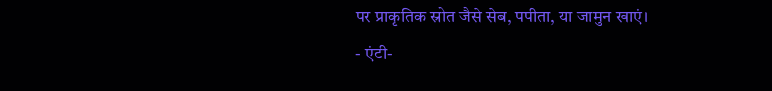पर प्राकृतिक स्रोत जैसे सेब, पपीता, या जामुन खाएं।
- एंटी-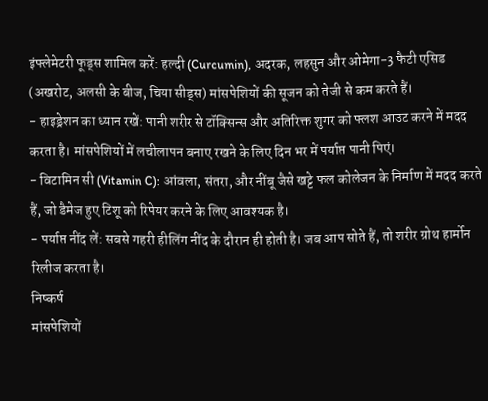इंफ्लेमेटरी फूड्स शामिल करें: हल्दी (Curcumin), अदरक, लहसुन और ओमेगा-3 फैटी एसिड (अखरोट, अलसी के बीज, चिया सीड्स) मांसपेशियों की सूजन को तेजी से कम करते हैं।
- हाइड्रेशन का ध्यान रखें: पानी शरीर से टॉक्सिन्स और अतिरिक्त शुगर को फ्लश आउट करने में मदद करता है। मांसपेशियों में लचीलापन बनाए रखने के लिए दिन भर में पर्याप्त पानी पिएं।
- विटामिन सी (Vitamin C): आंवला, संतरा, और नींबू जैसे खट्टे फल कोलेजन के निर्माण में मदद करते हैं, जो डैमेज हुए टिशू को रिपेयर करने के लिए आवश्यक है।
- पर्याप्त नींद लें: सबसे गहरी हीलिंग नींद के दौरान ही होती है। जब आप सोते हैं, तो शरीर ग्रोथ हार्मोन रिलीज करता है।
निष्कर्ष
मांसपेशियों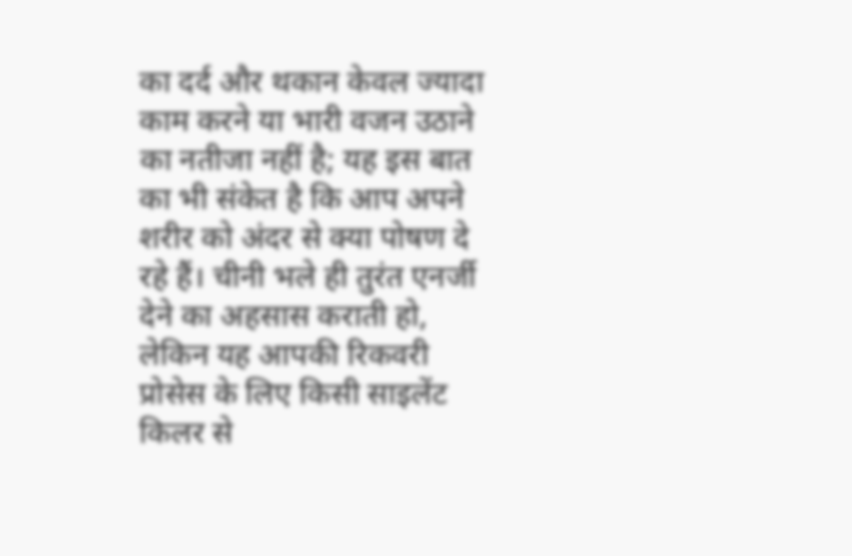का दर्द और थकान केवल ज्यादा काम करने या भारी वजन उठाने का नतीजा नहीं है; यह इस बात का भी संकेत है कि आप अपने शरीर को अंदर से क्या पोषण दे रहे हैं। चीनी भले ही तुरंत एनर्जी देने का अहसास कराती हो, लेकिन यह आपकी रिकवरी प्रोसेस के लिए किसी साइलेंट किलर से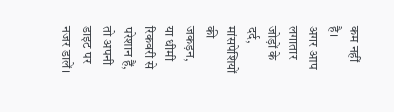कम नहीं है।
अगर आप लगातार जोड़ों के दर्द, मांसपेशियों की जकड़न, या धीमी रिकवरी से परेशान हैं, तो अपनी डाइट पर नजर डालें।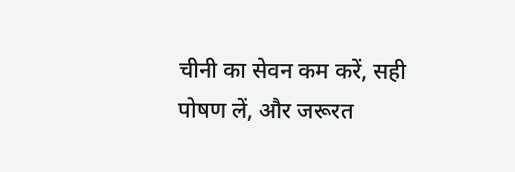चीनी का सेवन कम करें, सही पोषण लें, और जरूरत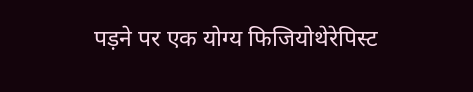पड़ने पर एक योग्य फिजियोथेरेपिस्ट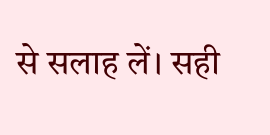से सलाह लें। सही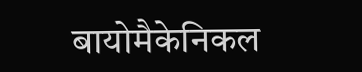बायोमैकेनिकल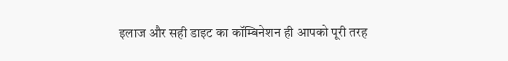इलाज और सही डाइट का कॉम्बिनेशन ही आपको पूरी तरह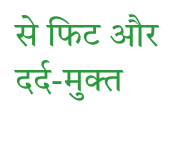से फिट और दर्द-मुक्त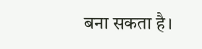बना सकता है।